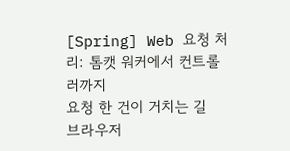[Spring] Web 요청 처리: 톰캣 워커에서 컨트롤러까지
요청 한 건이 거치는 길
브라우저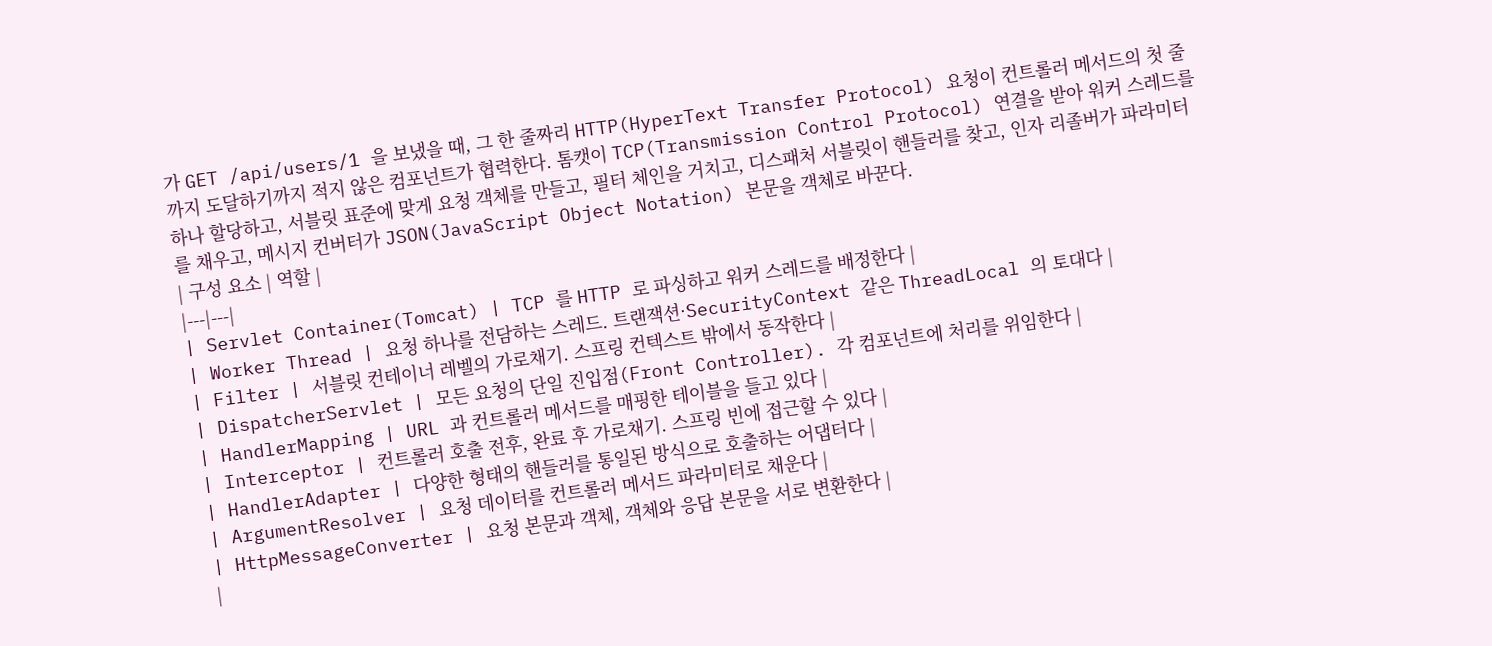가 GET /api/users/1 을 보냈을 때, 그 한 줄짜리 HTTP(HyperText Transfer Protocol) 요청이 컨트롤러 메서드의 첫 줄까지 도달하기까지 적지 않은 컴포넌트가 협력한다. 톰캣이 TCP(Transmission Control Protocol) 연결을 받아 워커 스레드를 하나 할당하고, 서블릿 표준에 맞게 요청 객체를 만들고, 필터 체인을 거치고, 디스패처 서블릿이 핸들러를 찾고, 인자 리졸버가 파라미터를 채우고, 메시지 컨버터가 JSON(JavaScript Object Notation) 본문을 객체로 바꾼다.
| 구성 요소 | 역할 |
|---|---|
| Servlet Container(Tomcat) | TCP 를 HTTP 로 파싱하고 워커 스레드를 배정한다 |
| Worker Thread | 요청 하나를 전담하는 스레드. 트랜잭션·SecurityContext 같은 ThreadLocal 의 토대다 |
| Filter | 서블릿 컨테이너 레벨의 가로채기. 스프링 컨텍스트 밖에서 동작한다 |
| DispatcherServlet | 모든 요청의 단일 진입점(Front Controller). 각 컴포넌트에 처리를 위임한다 |
| HandlerMapping | URL 과 컨트롤러 메서드를 매핑한 테이블을 들고 있다 |
| Interceptor | 컨트롤러 호출 전후, 완료 후 가로채기. 스프링 빈에 접근할 수 있다 |
| HandlerAdapter | 다양한 형태의 핸들러를 통일된 방식으로 호출하는 어댑터다 |
| ArgumentResolver | 요청 데이터를 컨트롤러 메서드 파라미터로 채운다 |
| HttpMessageConverter | 요청 본문과 객체, 객체와 응답 본문을 서로 변환한다 |
|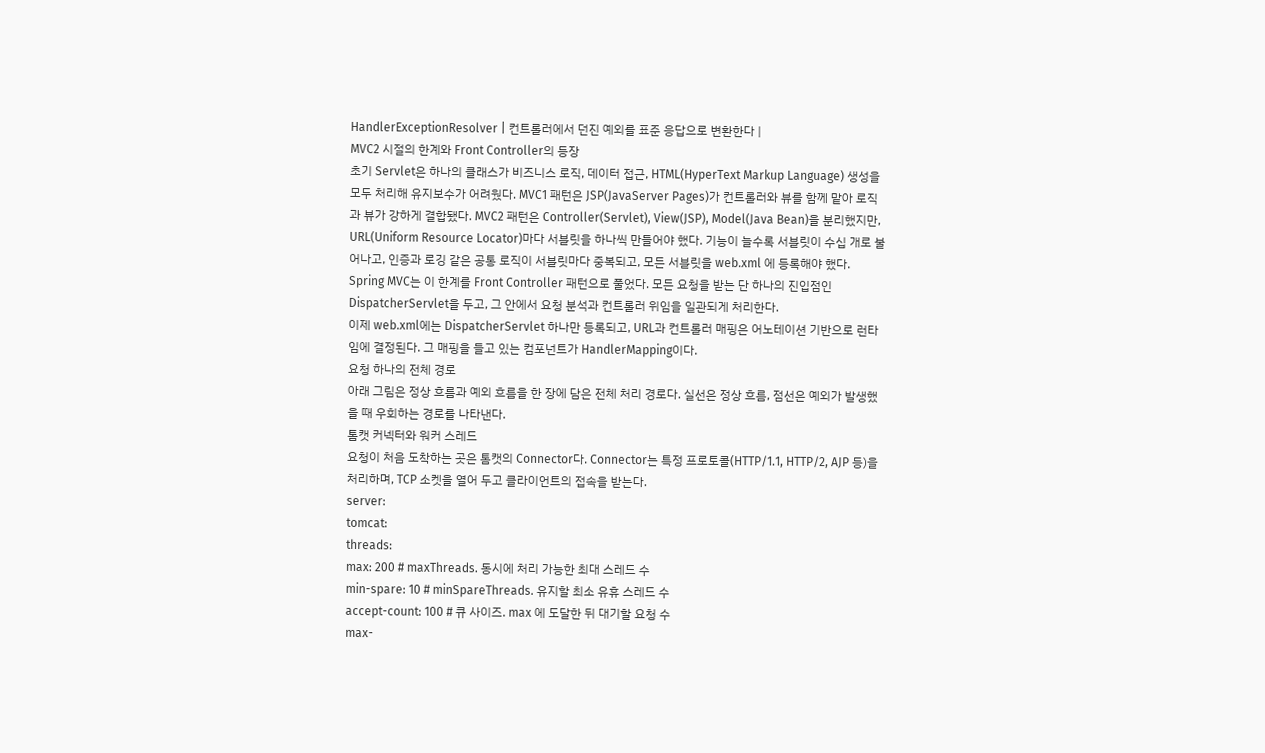HandlerExceptionResolver | 컨트롤러에서 던진 예외를 표준 응답으로 변환한다 |
MVC2 시절의 한계와 Front Controller의 등장
초기 Servlet은 하나의 클래스가 비즈니스 로직, 데이터 접근, HTML(HyperText Markup Language) 생성을 모두 처리해 유지보수가 어려웠다. MVC1 패턴은 JSP(JavaServer Pages)가 컨트롤러와 뷰를 함께 맡아 로직과 뷰가 강하게 결합됐다. MVC2 패턴은 Controller(Servlet), View(JSP), Model(Java Bean)을 분리했지만, URL(Uniform Resource Locator)마다 서블릿을 하나씩 만들어야 했다. 기능이 늘수록 서블릿이 수십 개로 불어나고, 인증과 로깅 같은 공통 로직이 서블릿마다 중복되고, 모든 서블릿을 web.xml 에 등록해야 했다.
Spring MVC는 이 한계를 Front Controller 패턴으로 풀었다. 모든 요청을 받는 단 하나의 진입점인 DispatcherServlet을 두고, 그 안에서 요청 분석과 컨트롤러 위임을 일관되게 처리한다.
이제 web.xml에는 DispatcherServlet 하나만 등록되고, URL과 컨트롤러 매핑은 어노테이션 기반으로 런타임에 결정된다. 그 매핑을 들고 있는 컴포넌트가 HandlerMapping이다.
요청 하나의 전체 경로
아래 그림은 정상 흐름과 예외 흐름을 한 장에 담은 전체 처리 경로다. 실선은 정상 흐름, 점선은 예외가 발생했을 때 우회하는 경로를 나타낸다.
톰캣 커넥터와 워커 스레드
요청이 처음 도착하는 곳은 톰캣의 Connector다. Connector는 특정 프로토콜(HTTP/1.1, HTTP/2, AJP 등)을 처리하며, TCP 소켓을 열어 두고 클라이언트의 접속을 받는다.
server:
tomcat:
threads:
max: 200 # maxThreads. 동시에 처리 가능한 최대 스레드 수
min-spare: 10 # minSpareThreads. 유지할 최소 유휴 스레드 수
accept-count: 100 # 큐 사이즈. max 에 도달한 뒤 대기할 요청 수
max-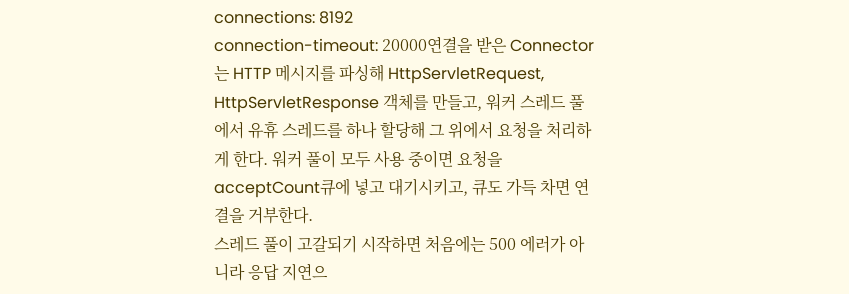connections: 8192
connection-timeout: 20000연결을 받은 Connector는 HTTP 메시지를 파싱해 HttpServletRequest, HttpServletResponse 객체를 만들고, 워커 스레드 풀에서 유휴 스레드를 하나 할당해 그 위에서 요청을 처리하게 한다. 워커 풀이 모두 사용 중이면 요청을 acceptCount큐에 넣고 대기시키고, 큐도 가득 차면 연결을 거부한다.
스레드 풀이 고갈되기 시작하면 처음에는 500 에러가 아니라 응답 지연으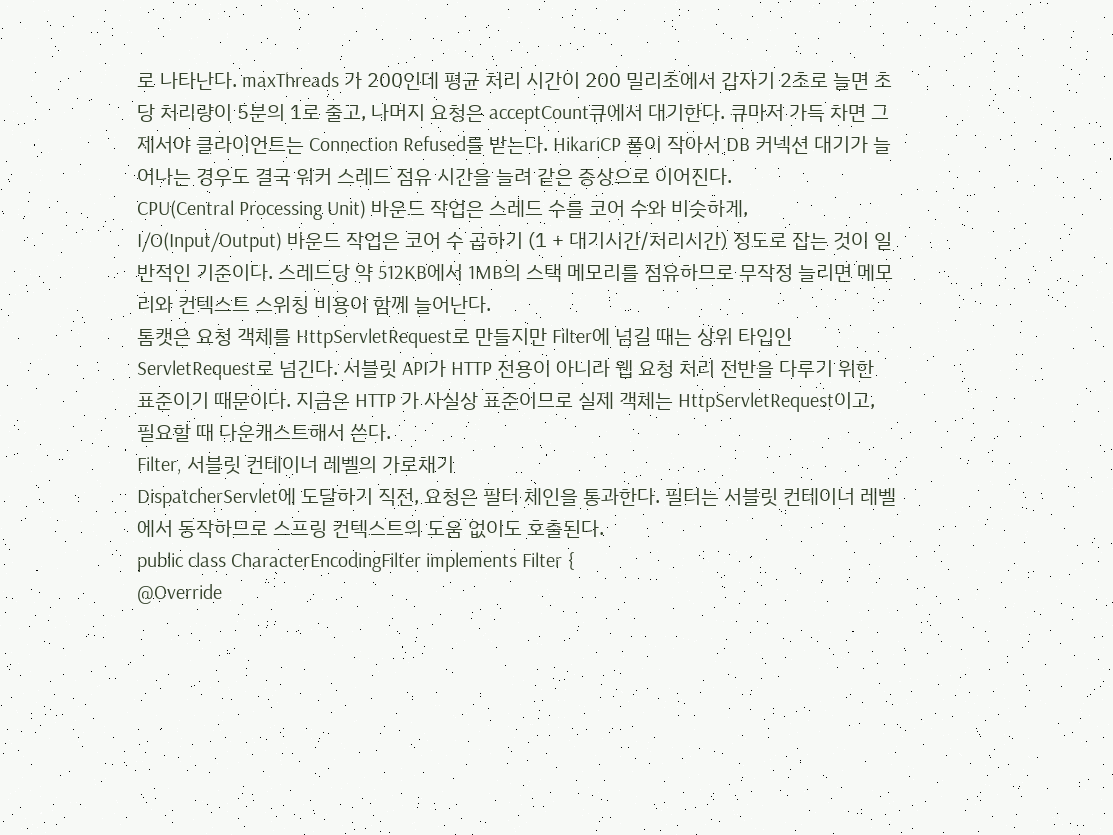로 나타난다. maxThreads 가 200인데 평균 처리 시간이 200 밀리초에서 갑자기 2초로 늘면 초당 처리량이 5분의 1로 줄고, 나머지 요청은 acceptCount큐에서 대기한다. 큐마저 가득 차면 그제서야 클라이언트는 Connection Refused를 받는다. HikariCP 풀이 작아서 DB 커넥션 대기가 늘어나는 경우도 결국 워커 스레드 점유 시간을 늘려 같은 증상으로 이어진다.
CPU(Central Processing Unit) 바운드 작업은 스레드 수를 코어 수와 비슷하게, I/O(Input/Output) 바운드 작업은 코어 수 곱하기 (1 + 대기시간/처리시간) 정도로 잡는 것이 일반적인 기준이다. 스레드당 약 512KB에서 1MB의 스택 메모리를 점유하므로 무작정 늘리면 메모리와 컨텍스트 스위칭 비용이 함께 늘어난다.
톰캣은 요청 객체를 HttpServletRequest로 만들지만 Filter에 넘길 때는 상위 타입인 ServletRequest로 넘긴다. 서블릿 API가 HTTP 전용이 아니라 웹 요청 처리 전반을 다루기 위한 표준이기 때문이다. 지금은 HTTP 가 사실상 표준이므로 실제 객체는 HttpServletRequest이고, 필요할 때 다운캐스트해서 쓴다.
Filter, 서블릿 컨테이너 레벨의 가로채기
DispatcherServlet에 도달하기 직전, 요청은 필터 체인을 통과한다. 필터는 서블릿 컨테이너 레벨에서 동작하므로 스프링 컨텍스트의 도움 없이도 호출된다.
public class CharacterEncodingFilter implements Filter {
@Override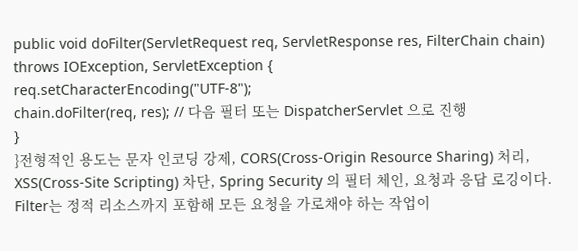public void doFilter(ServletRequest req, ServletResponse res, FilterChain chain)
throws IOException, ServletException {
req.setCharacterEncoding("UTF-8");
chain.doFilter(req, res); // 다음 필터 또는 DispatcherServlet 으로 진행
}
}전형적인 용도는 문자 인코딩 강제, CORS(Cross-Origin Resource Sharing) 처리, XSS(Cross-Site Scripting) 차단, Spring Security 의 필터 체인, 요청과 응답 로깅이다. Filter는 정적 리소스까지 포함해 모든 요청을 가로채야 하는 작업이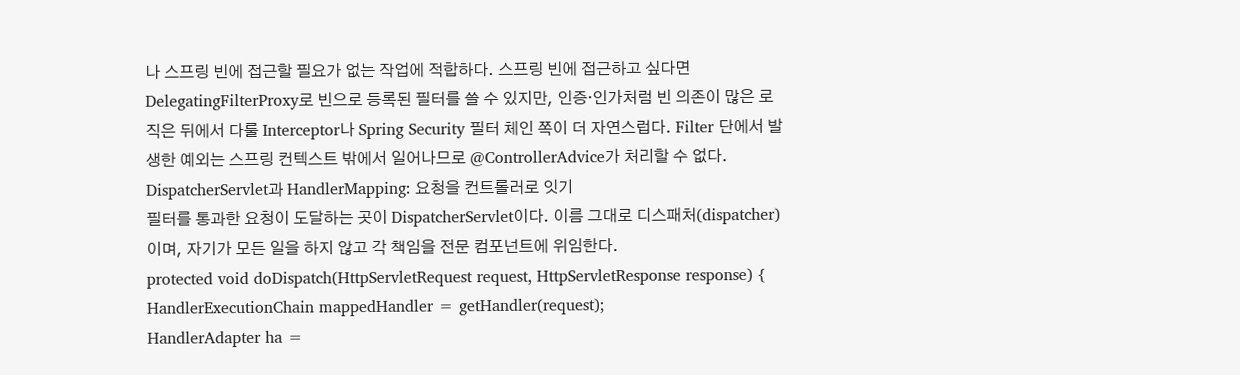나 스프링 빈에 접근할 필요가 없는 작업에 적합하다. 스프링 빈에 접근하고 싶다면 DelegatingFilterProxy로 빈으로 등록된 필터를 쓸 수 있지만, 인증·인가처럼 빈 의존이 많은 로직은 뒤에서 다룰 Interceptor나 Spring Security 필터 체인 쪽이 더 자연스럽다. Filter 단에서 발생한 예외는 스프링 컨텍스트 밖에서 일어나므로 @ControllerAdvice가 처리할 수 없다.
DispatcherServlet과 HandlerMapping: 요청을 컨트롤러로 잇기
필터를 통과한 요청이 도달하는 곳이 DispatcherServlet이다. 이름 그대로 디스패처(dispatcher) 이며, 자기가 모든 일을 하지 않고 각 책임을 전문 컴포넌트에 위임한다.
protected void doDispatch(HttpServletRequest request, HttpServletResponse response) {
HandlerExecutionChain mappedHandler = getHandler(request);
HandlerAdapter ha =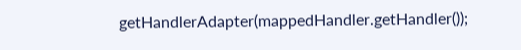getHandlerAdapter(mappedHandler.getHandler());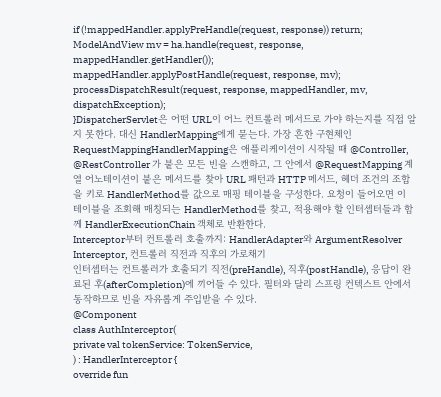if (!mappedHandler.applyPreHandle(request, response)) return;
ModelAndView mv = ha.handle(request, response, mappedHandler.getHandler());
mappedHandler.applyPostHandle(request, response, mv);
processDispatchResult(request, response, mappedHandler, mv, dispatchException);
}DispatcherServlet은 어떤 URL이 어느 컨트롤러 메서드로 가야 하는지를 직접 알지 못한다. 대신 HandlerMapping에게 묻는다. 가장 흔한 구현체인 RequestMappingHandlerMapping은 애플리케이션이 시작될 때 @Controller, @RestController 가 붙은 모든 빈을 스캔하고, 그 안에서 @RequestMapping 계열 어노테이션이 붙은 메서드를 찾아 URL 패턴과 HTTP 메서드, 헤더 조건의 조합을 키로 HandlerMethod를 값으로 매핑 테이블을 구성한다. 요청이 들어오면 이 테이블을 조회해 매칭되는 HandlerMethod를 찾고, 적용해야 할 인터셉터들과 함께 HandlerExecutionChain 객체로 반환한다.
Interceptor부터 컨트롤러 호출까지: HandlerAdapter와 ArgumentResolver
Interceptor, 컨트롤러 직전과 직후의 가로채기
인터셉터는 컨트롤러가 호출되기 직전(preHandle), 직후(postHandle), 응답이 완료된 후(afterCompletion)에 끼어들 수 있다. 필터와 달리 스프링 컨텍스트 안에서 동작하므로 빈을 자유롭게 주입받을 수 있다.
@Component
class AuthInterceptor(
private val tokenService: TokenService,
) : HandlerInterceptor {
override fun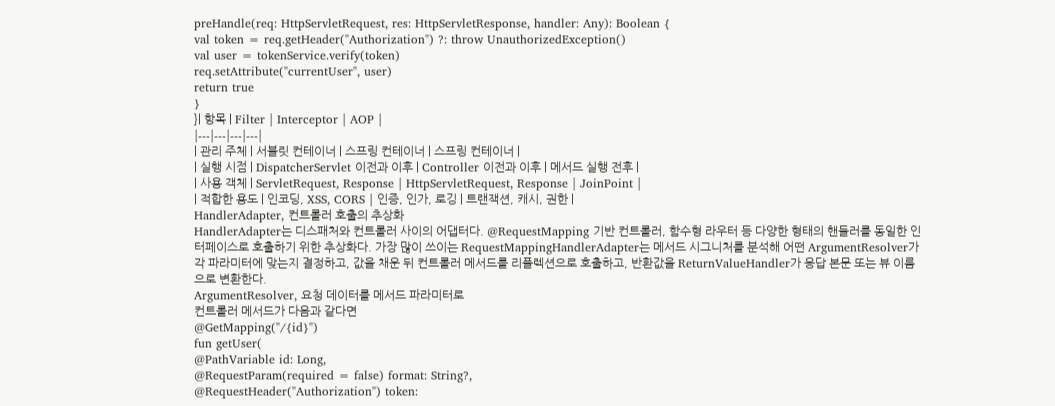preHandle(req: HttpServletRequest, res: HttpServletResponse, handler: Any): Boolean {
val token = req.getHeader("Authorization") ?: throw UnauthorizedException()
val user = tokenService.verify(token)
req.setAttribute("currentUser", user)
return true
}
}| 항목 | Filter | Interceptor | AOP |
|---|---|---|---|
| 관리 주체 | 서블릿 컨테이너 | 스프링 컨테이너 | 스프링 컨테이너 |
| 실행 시점 | DispatcherServlet 이전과 이후 | Controller 이전과 이후 | 메서드 실행 전후 |
| 사용 객체 | ServletRequest, Response | HttpServletRequest, Response | JoinPoint |
| 적합한 용도 | 인코딩, XSS, CORS | 인증, 인가, 로깅 | 트랜잭션, 캐시, 권한 |
HandlerAdapter, 컨트롤러 호출의 추상화
HandlerAdapter는 디스패처와 컨트롤러 사이의 어댑터다. @RequestMapping 기반 컨트롤러, 함수형 라우터 등 다양한 형태의 핸들러를 동일한 인터페이스로 호출하기 위한 추상화다. 가장 많이 쓰이는 RequestMappingHandlerAdapter는 메서드 시그니처를 분석해 어떤 ArgumentResolver가 각 파라미터에 맞는지 결정하고, 값을 채운 뒤 컨트롤러 메서드를 리플렉션으로 호출하고, 반환값을 ReturnValueHandler가 응답 본문 또는 뷰 이름으로 변환한다.
ArgumentResolver, 요청 데이터를 메서드 파라미터로
컨트롤러 메서드가 다음과 같다면
@GetMapping("/{id}")
fun getUser(
@PathVariable id: Long,
@RequestParam(required = false) format: String?,
@RequestHeader("Authorization") token: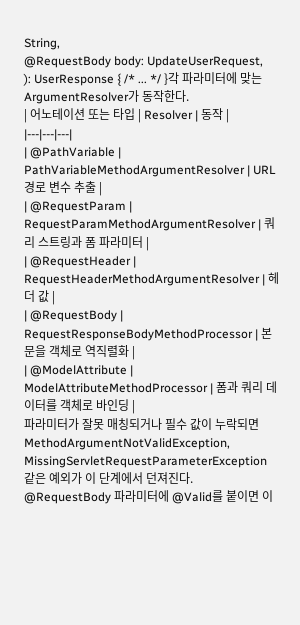String,
@RequestBody body: UpdateUserRequest,
): UserResponse { /* ... */ }각 파라미터에 맞는 ArgumentResolver가 동작한다.
| 어노테이션 또는 타입 | Resolver | 동작 |
|---|---|---|
| @PathVariable | PathVariableMethodArgumentResolver | URL 경로 변수 추출 |
| @RequestParam | RequestParamMethodArgumentResolver | 쿼리 스트링과 폼 파라미터 |
| @RequestHeader | RequestHeaderMethodArgumentResolver | 헤더 값 |
| @RequestBody | RequestResponseBodyMethodProcessor | 본문을 객체로 역직렬화 |
| @ModelAttribute | ModelAttributeMethodProcessor | 폼과 쿼리 데이터를 객체로 바인딩 |
파라미터가 잘못 매칭되거나 필수 값이 누락되면 MethodArgumentNotValidException, MissingServletRequestParameterException 같은 예외가 이 단계에서 던져진다. @RequestBody 파라미터에 @Valid를 붙이면 이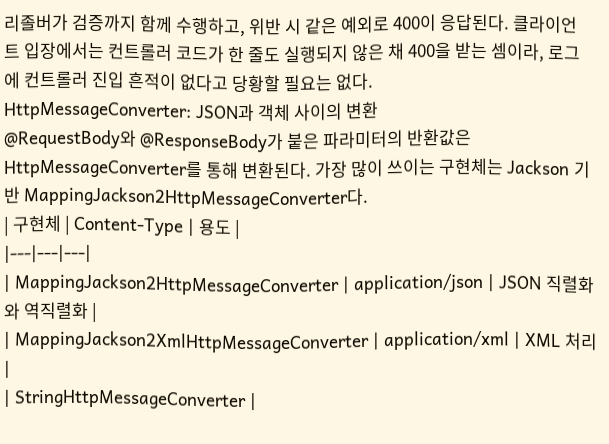리졸버가 검증까지 함께 수행하고, 위반 시 같은 예외로 400이 응답된다. 클라이언트 입장에서는 컨트롤러 코드가 한 줄도 실행되지 않은 채 400을 받는 셈이라, 로그에 컨트롤러 진입 흔적이 없다고 당황할 필요는 없다.
HttpMessageConverter: JSON과 객체 사이의 변환
@RequestBody와 @ResponseBody가 붙은 파라미터의 반환값은 HttpMessageConverter를 통해 변환된다. 가장 많이 쓰이는 구현체는 Jackson 기반 MappingJackson2HttpMessageConverter다.
| 구현체 | Content-Type | 용도 |
|---|---|---|
| MappingJackson2HttpMessageConverter | application/json | JSON 직렬화와 역직렬화 |
| MappingJackson2XmlHttpMessageConverter | application/xml | XML 처리 |
| StringHttpMessageConverter |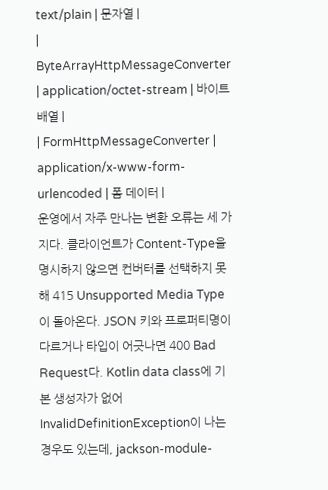text/plain | 문자열 |
| ByteArrayHttpMessageConverter | application/octet-stream | 바이트 배열 |
| FormHttpMessageConverter | application/x-www-form-urlencoded | 폼 데이터 |
운영에서 자주 만나는 변환 오류는 세 가지다. 클라이언트가 Content-Type을 명시하지 않으면 컨버터를 선택하지 못해 415 Unsupported Media Type이 돌아온다. JSON 키와 프로퍼티명이 다르거나 타입이 어긋나면 400 Bad Request다. Kotlin data class에 기본 생성자가 없어 InvalidDefinitionException이 나는 경우도 있는데, jackson-module-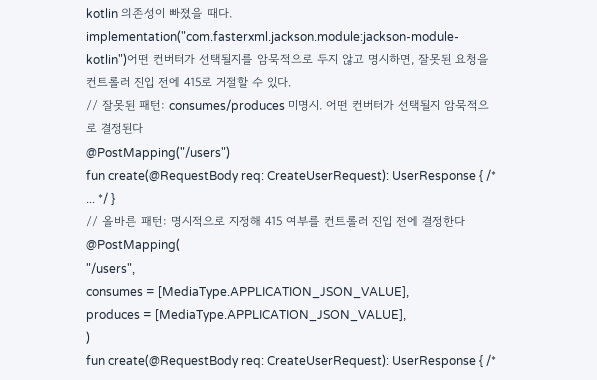kotlin 의존성이 빠졌을 때다.
implementation("com.fasterxml.jackson.module:jackson-module-kotlin")어떤 컨버터가 선택될지를 암묵적으로 두지 않고 명시하면, 잘못된 요청을 컨트롤러 진입 전에 415로 거절할 수 있다.
// 잘못된 패턴: consumes/produces 미명시. 어떤 컨버터가 선택될지 암묵적으로 결정된다
@PostMapping("/users")
fun create(@RequestBody req: CreateUserRequest): UserResponse { /* ... */ }
// 올바른 패턴: 명시적으로 지정해 415 여부를 컨트롤러 진입 전에 결정한다
@PostMapping(
"/users",
consumes = [MediaType.APPLICATION_JSON_VALUE],
produces = [MediaType.APPLICATION_JSON_VALUE],
)
fun create(@RequestBody req: CreateUserRequest): UserResponse { /*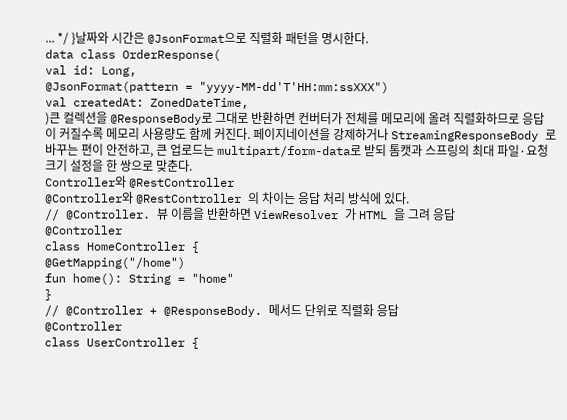... */ }날짜와 시간은 @JsonFormat으로 직렬화 패턴을 명시한다.
data class OrderResponse(
val id: Long,
@JsonFormat(pattern = "yyyy-MM-dd'T'HH:mm:ssXXX")
val createdAt: ZonedDateTime,
)큰 컬렉션을 @ResponseBody로 그대로 반환하면 컨버터가 전체를 메모리에 올려 직렬화하므로 응답이 커질수록 메모리 사용량도 함께 커진다. 페이지네이션을 강제하거나 StreamingResponseBody 로 바꾸는 편이 안전하고, 큰 업로드는 multipart/form-data로 받되 톰캣과 스프링의 최대 파일·요청 크기 설정을 한 쌍으로 맞춘다.
Controller와 @RestController
@Controller와 @RestController 의 차이는 응답 처리 방식에 있다.
// @Controller. 뷰 이름을 반환하면 ViewResolver 가 HTML 을 그려 응답
@Controller
class HomeController {
@GetMapping("/home")
fun home(): String = "home"
}
// @Controller + @ResponseBody. 메서드 단위로 직렬화 응답
@Controller
class UserController {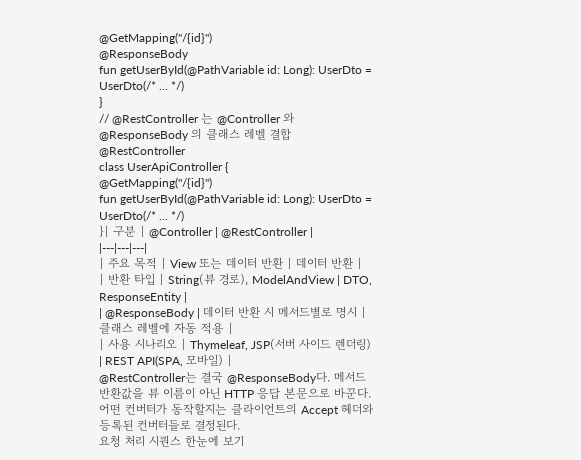@GetMapping("/{id}")
@ResponseBody
fun getUserById(@PathVariable id: Long): UserDto = UserDto(/* ... */)
}
// @RestController 는 @Controller 와 @ResponseBody 의 클래스 레벨 결합
@RestController
class UserApiController {
@GetMapping("/{id}")
fun getUserById(@PathVariable id: Long): UserDto = UserDto(/* ... */)
}| 구분 | @Controller | @RestController |
|---|---|---|
| 주요 목적 | View 또는 데이터 반환 | 데이터 반환 |
| 반환 타입 | String(뷰 경로), ModelAndView | DTO, ResponseEntity |
| @ResponseBody | 데이터 반환 시 메서드별로 명시 | 클래스 레벨에 자동 적용 |
| 사용 시나리오 | Thymeleaf, JSP(서버 사이드 렌더링) | REST API(SPA, 모바일) |
@RestController는 결국 @ResponseBody다. 메서드 반환값을 뷰 이름이 아닌 HTTP 응답 본문으로 바꾼다. 어떤 컨버터가 동작할지는 클라이언트의 Accept 헤더와 등록된 컨버터들로 결정된다.
요청 처리 시퀀스 한눈에 보기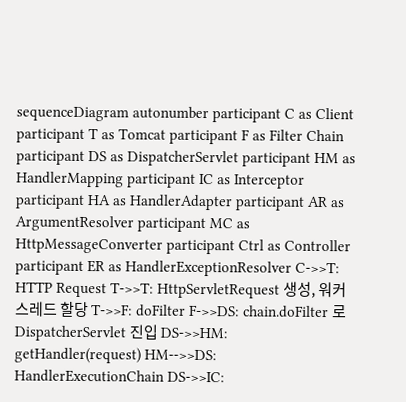sequenceDiagram autonumber participant C as Client participant T as Tomcat participant F as Filter Chain participant DS as DispatcherServlet participant HM as HandlerMapping participant IC as Interceptor participant HA as HandlerAdapter participant AR as ArgumentResolver participant MC as HttpMessageConverter participant Ctrl as Controller participant ER as HandlerExceptionResolver C->>T: HTTP Request T->>T: HttpServletRequest 생성, 워커 스레드 할당 T->>F: doFilter F->>DS: chain.doFilter 로 DispatcherServlet 진입 DS->>HM: getHandler(request) HM-->>DS: HandlerExecutionChain DS->>IC: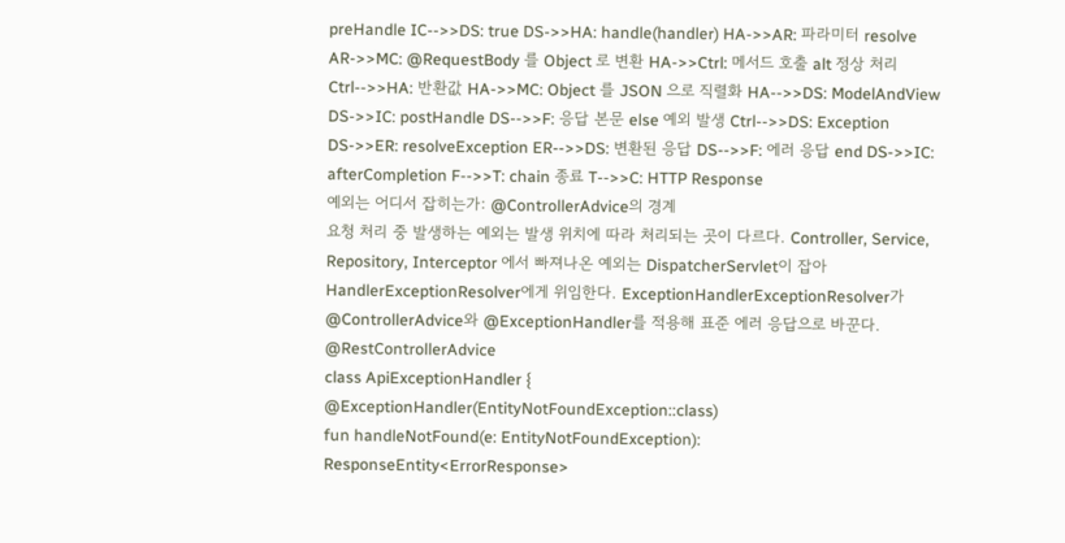preHandle IC-->>DS: true DS->>HA: handle(handler) HA->>AR: 파라미터 resolve AR->>MC: @RequestBody 를 Object 로 변환 HA->>Ctrl: 메서드 호출 alt 정상 처리 Ctrl-->>HA: 반환값 HA->>MC: Object 를 JSON 으로 직렬화 HA-->>DS: ModelAndView DS->>IC: postHandle DS-->>F: 응답 본문 else 예외 발생 Ctrl-->>DS: Exception DS->>ER: resolveException ER-->>DS: 변환된 응답 DS-->>F: 에러 응답 end DS->>IC: afterCompletion F-->>T: chain 종료 T-->>C: HTTP Response
예외는 어디서 잡히는가: @ControllerAdvice의 경계
요청 처리 중 발생하는 예외는 발생 위치에 따라 처리되는 곳이 다르다. Controller, Service, Repository, Interceptor 에서 빠져나온 예외는 DispatcherServlet이 잡아 HandlerExceptionResolver에게 위임한다. ExceptionHandlerExceptionResolver가 @ControllerAdvice와 @ExceptionHandler를 적용해 표준 에러 응답으로 바꾼다.
@RestControllerAdvice
class ApiExceptionHandler {
@ExceptionHandler(EntityNotFoundException::class)
fun handleNotFound(e: EntityNotFoundException): ResponseEntity<ErrorResponse>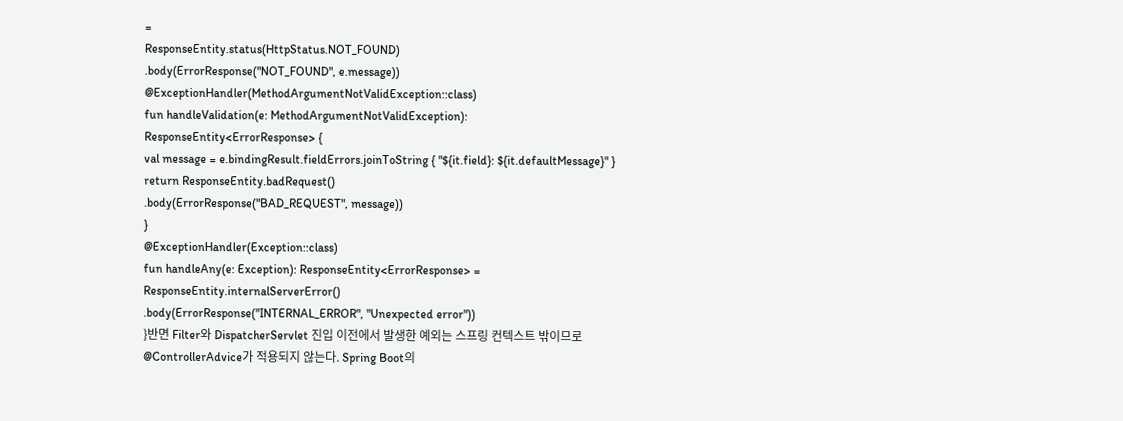=
ResponseEntity.status(HttpStatus.NOT_FOUND)
.body(ErrorResponse("NOT_FOUND", e.message))
@ExceptionHandler(MethodArgumentNotValidException::class)
fun handleValidation(e: MethodArgumentNotValidException): ResponseEntity<ErrorResponse> {
val message = e.bindingResult.fieldErrors.joinToString { "${it.field}: ${it.defaultMessage}" }
return ResponseEntity.badRequest()
.body(ErrorResponse("BAD_REQUEST", message))
}
@ExceptionHandler(Exception::class)
fun handleAny(e: Exception): ResponseEntity<ErrorResponse> =
ResponseEntity.internalServerError()
.body(ErrorResponse("INTERNAL_ERROR", "Unexpected error"))
}반면 Filter와 DispatcherServlet 진입 이전에서 발생한 예외는 스프링 컨텍스트 밖이므로 @ControllerAdvice가 적용되지 않는다. Spring Boot의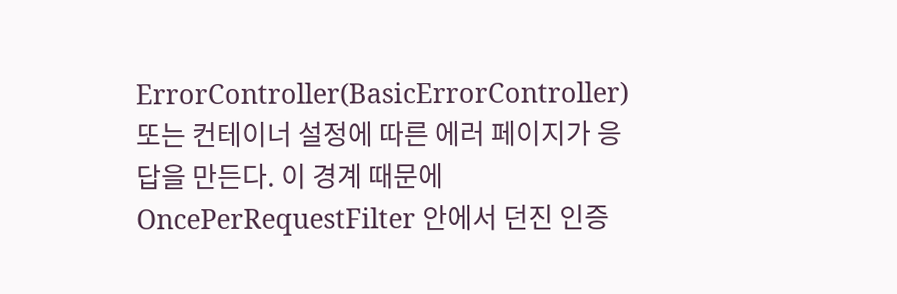ErrorController(BasicErrorController) 또는 컨테이너 설정에 따른 에러 페이지가 응답을 만든다. 이 경계 때문에 OncePerRequestFilter 안에서 던진 인증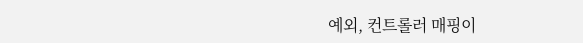예외, 컨트롤러 매핑이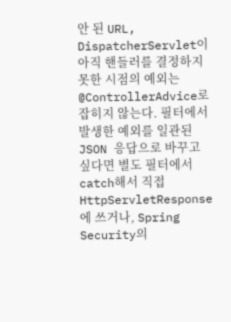안 된 URL, DispatcherServlet이 아직 핸들러를 결정하지 못한 시점의 예외는 @ControllerAdvice로 잡히지 않는다. 필터에서 발생한 예외를 일관된 JSON 응답으로 바꾸고 싶다면 별도 필터에서 catch해서 직접 HttpServletResponse에 쓰거나, Spring Security의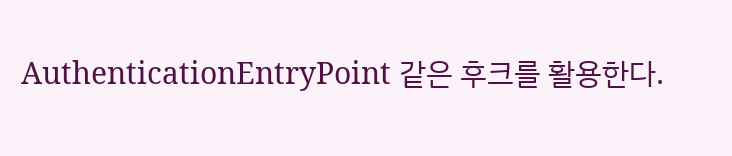AuthenticationEntryPoint 같은 후크를 활용한다.